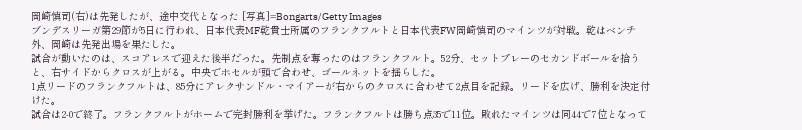岡崎慎司(右)は先発したが、途中交代となった [写真]=Bongarts/Getty Images
ブンデスリーガ第29節が5日に行われ、日本代表MF乾貴士所属のフランクフルトと日本代表FW岡崎慎司のマインツが対戦。乾はベンチ外、岡崎は先発出場を果たした。
試合が動いたのは、スコアレスで迎えた後半だった。先制点を奪ったのはフランクフルト。52分、セットプレーのセカンドボールを拾うと、右サイドからクロスが上がる。中央でホセルが頭で合わせ、ゴールネットを揺らした。
1点リードのフランクフルトは、85分にアレクサンドル・マイアーが右からのクロスに合わせて2点目を記録。リードを広げ、勝利を決定付けた。
試合は2-0で終了。フランクフルトがホームで完封勝利を挙げた。フランクフルトは勝ち点35で11位。敗れたマインツは同44で7位となって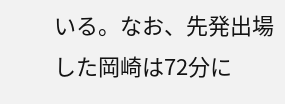いる。なお、先発出場した岡崎は72分に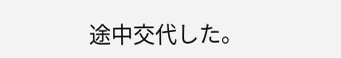途中交代した。